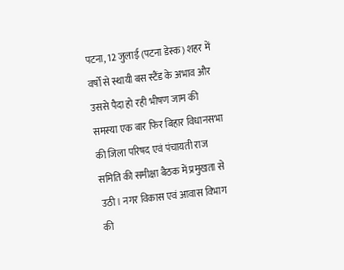पटना, 12 जुलाई (पटना डेस्क) शहर में वर्षों से स्थायी बस स्टैंड के अभाव और उससे पैदा हो रही भीषण जाम की समस्या एक बार फिर बिहार विधानसभा की जिला परिषद एवं पंचायती राज समिति की समीक्षा बैठक में प्रमुखता से उठी। नगर विकास एवं आवास विभाग की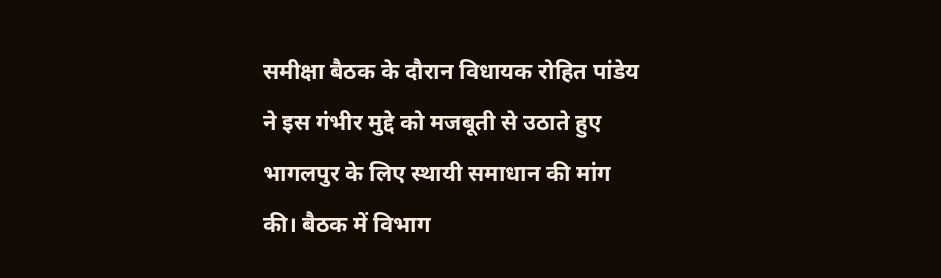समीक्षा बैठक के दौरान विधायक रोहित पांडेय ने इस गंभीर मुद्दे को मजबूती से उठाते हुए भागलपुर के लिए स्थायी समाधान की मांग की। बैठक में विभाग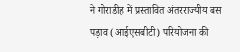ने गोराडीह में प्रस्तावित अंतरराज्यीय बस पड़ाव (आईएसबीटी) परियोजना की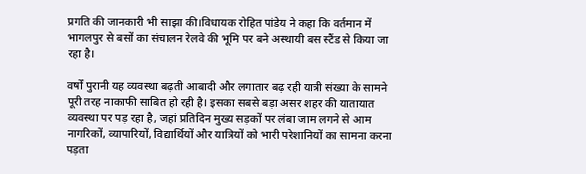प्रगति की जानकारी भी साझा की।विधायक रोहित पांडेय ने कहा कि वर्तमान में भागलपुर से बसों का संचालन रेलवे की भूमि पर बने अस्थायी बस स्टैंड से किया जा रहा है।

वर्षों पुरानी यह व्यवस्था बढ़ती आबादी और लगातार बढ़ रही यात्री संख्या के सामने पूरी तरह नाकाफी साबित हो रही है। इसका सबसे बड़ा असर शहर की यातायात व्यवस्था पर पड़ रहा है, जहां प्रतिदिन मुख्य सड़कों पर लंबा जाम लगने से आम नागरिकों, व्यापारियों, विद्यार्थियों और यात्रियों को भारी परेशानियों का सामना करना पड़ता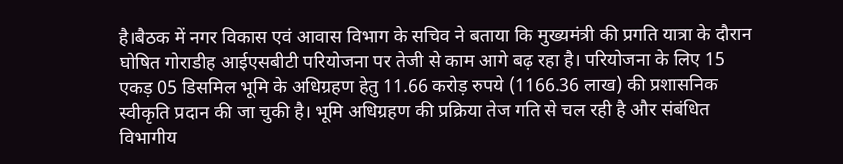है।बैठक में नगर विकास एवं आवास विभाग के सचिव ने बताया कि मुख्यमंत्री की प्रगति यात्रा के दौरान घोषित गोराडीह आईएसबीटी परियोजना पर तेजी से काम आगे बढ़ रहा है। परियोजना के लिए 15 एकड़ 05 डिसमिल भूमि के अधिग्रहण हेतु 11.66 करोड़ रुपये (1166.36 लाख) की प्रशासनिक स्वीकृति प्रदान की जा चुकी है। भूमि अधिग्रहण की प्रक्रिया तेज गति से चल रही है और संबंधित विभागीय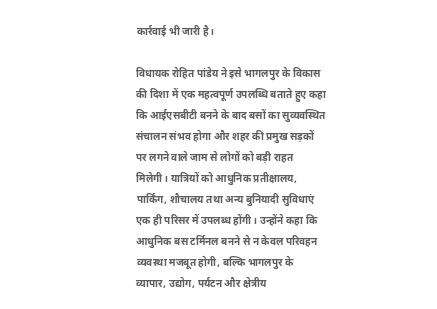कार्रवाई भी जारी है।

विधायक रोहित पांडेय ने इसे भागलपुर के विकास की दिशा में एक महत्वपूर्ण उपलब्धि बताते हुए कहा कि आईएसबीटी बनने के बाद बसों का सुव्यवस्थित संचालन संभव होगा और शहर की प्रमुख सड़कों पर लगने वाले जाम से लोगों को बड़ी राहत मिलेगी। यात्रियों को आधुनिक प्रतीक्षालय, पार्किंग, शौचालय तथा अन्य बुनियादी सुविधाएं एक ही परिसर में उपलब्ध होंगी। उन्होंने कहा कि आधुनिक बस टर्मिनल बनने से न केवल परिवहन व्यवस्था मजबूत होगी, बल्कि भागलपुर के व्यापार, उद्योग, पर्यटन और क्षेत्रीय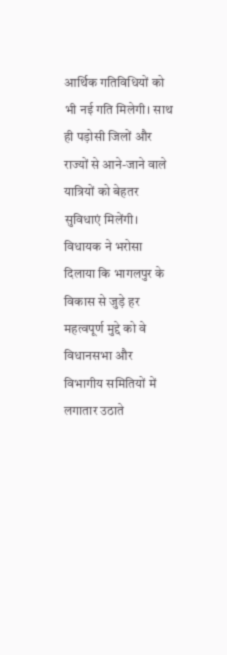आर्थिक गतिविधियों को भी नई गति मिलेगी। साथ ही पड़ोसी जिलों और राज्यों से आने-जाने वाले यात्रियों को बेहतर सुविधाएं मिलेंगी। विधायक ने भरोसा दिलाया कि भागलपुर के विकास से जुड़े हर महत्वपूर्ण मुद्दे को वे विधानसभा और विभागीय समितियों में लगातार उठाते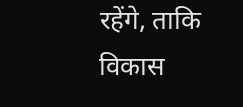रहेंगे, ताकि विकास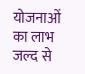योजनाओं का लाभ जल्द से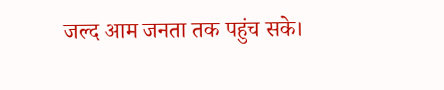जल्द आम जनता तक पहुंच सके।